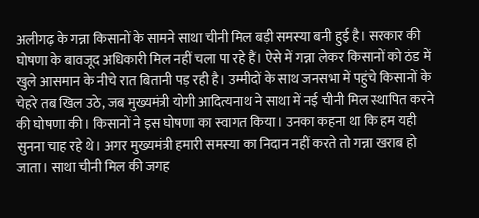अलीगढ़ के गन्ना किसानों के सामने साथा चीनी मिल बड़ी समस्या बनी हुई है। सरकार की घोषणा के बावजूद अधिकारी मिल नहीं चला पा रहे हैं। ऐसे में गन्ना लेकर किसानों को ठंड में खुले आसमान के नीचे रात बितानी पड़ रही है। उम्मीदों के साथ जनसभा में पहुंचे किसानों के चेहरे तब खिल उठे, जब मुख्यमंत्री योगी आदित्यनाथ ने साथा में नई चीनी मिल स्थापित करने की घोषणा की। किसानों ने इस घोषणा का स्वागत किया। उनका कहना था कि हम यही सुनना चाह रहे थे। अगर मुख्यमंत्री हमारी समस्या का निदान नहीं करते तो गन्ना खराब हो जाता। साथा चीनी मिल की जगह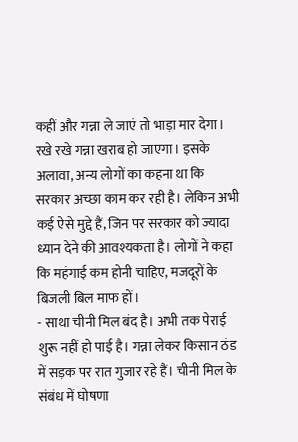कहीं और गन्ना ले जाएं तो भाड़ा मार देगा। रखे रखे गन्ना खराब हो जाएगा। इसके अलावा, अन्य लोगों का कहना था कि सरकार अच्छा काम कर रही है। लेकिन अभी कई ऐसे मुद्दे हैं, जिन पर सरकार को ज्यादा ध्यान देने की आवश्यकता है। लोगों ने कहा कि महंगाई कम होनी चाहिए, मजदूरों के बिजली बिल माफ हों।
- साथा चीनी मिल बंद है। अभी तक पेराई शुरू नहीं हो पाई है। गन्ना लेकर किसान ठंड में सड़क पर रात गुजार रहे हैं। चीनी मिल के संबंध में घोषणा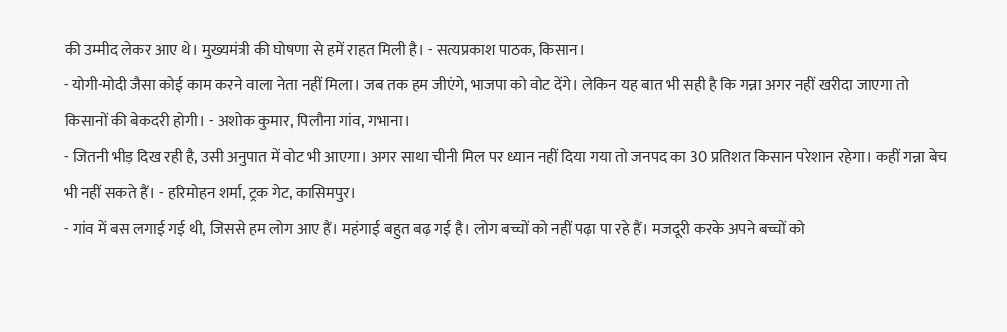की उम्मीद लेकर आए थे। मुख्यमंत्री की घोषणा से हमें राहत मिली है। - सत्यप्रकाश पाठक, किसान।
- योगी-मोदी जैसा कोई काम करने वाला नेता नहीं मिला। जब तक हम जीएंगे, भाजपा को वोट देंगे। लेकिन यह बात भी सही है कि गन्ना अगर नहीं खरीदा जाएगा तो किसानों की बेकदरी होगी। - अशोक कुमार, पिलौना गांव, गभाना।
- जितनी भीड़ दिख रही है, उसी अनुपात में वोट भी आएगा। अगर साथा चीनी मिल पर ध्यान नहीं दिया गया तो जनपद का 30 प्रतिशत किसान परेशान रहेगा। कहीं गन्ना बेच भी नहीं सकते हैं। - हरिमोहन शर्मा, ट्रक गेट, कासिमपुर।
- गांव में बस लगाई गई थी, जिससे हम लोग आए हैं। महंगाई बहुत बढ़ गई है। लोग बच्चों को नहीं पढ़ा पा रहे हैं। मजदूरी करके अपने बच्चों को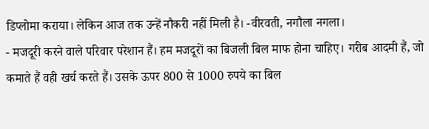डिप्लोमा कराया। लेकिन आज तक उन्हें नौकरी नहीं मिली है। -वीरवती, नगौला नगला।
- मजदूरी करने वाले परिवार परेशान हैं। हम मजदूरों का बिजली बिल माफ होना चाहिए। गरीब आदमी हैं, जो कमाते हैं वही खर्च करते हैं। उसके ऊपर 800 से 1000 रुपये का बिल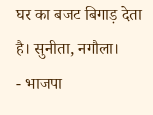घर का बजट बिगाड़ देता है। सुनीता, नगौला।
- भाजपा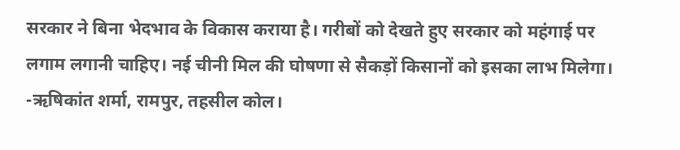सरकार ने बिना भेदभाव के विकास कराया है। गरीबों को देखते हुए सरकार को महंगाई पर लगाम लगानी चाहिए। नई चीनी मिल की घोषणा से सैकड़ों किसानों को इसका लाभ मिलेगा। -ऋषिकांत शर्मा, रामपुर, तहसील कोल।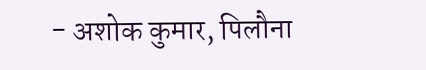- अशोक कुमार, पिलौना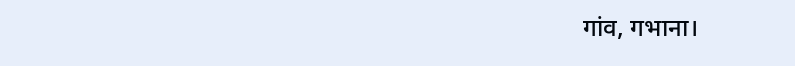गांव, गभाना।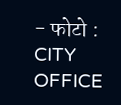- फोटो : CITY OFFICE